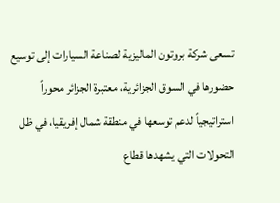تسعى شركة بروتون الماليزية لصناعة السيارات إلى توسيع حضورها في السوق الجزائرية، معتبرة الجزائر محوراً استراتيجياً لدعم توسعها في منطقة شمال إفريقيا، في ظل التحولات التي يشهدها قطاع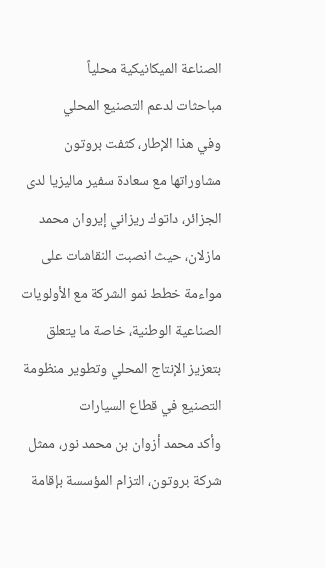الصناعة الميكانيكية محلياً
مباحثات لدعم التصنيع المحلي
وفي هذا الإطار، كثفت بروتون مشاوراتها مع سعادة سفير ماليزيا لدى الجزائر، داتوك ريزاني إيروان محمد مازلان، حيث انصبت النقاشات على مواءمة خطط نمو الشركة مع الأولويات الصناعية الوطنية، خاصة ما يتعلق بتعزيز الإنتاج المحلي وتطوير منظومة التصنيع في قطاع السيارات
وأكد محمد أزوان بن محمد نور، ممثل شركة بروتون، التزام المؤسسة بإقامة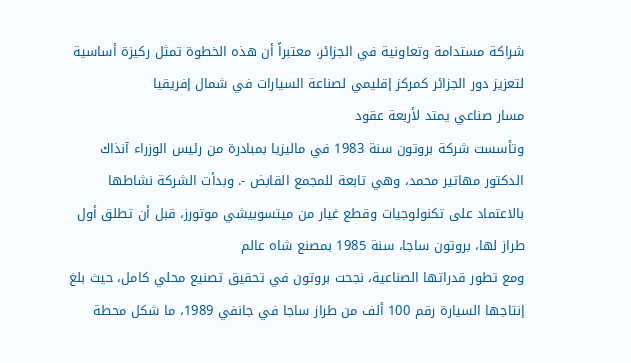شراكة مستدامة وتعاونية في الجزائر، معتبراً أن هذه الخطوة تمثل ركيزة أساسية لتعزيز دور الجزائر كمركز إقليمي لصناعة السيارات في شمال إفريقيا
مسار صناعي يمتد لأربعة عقود
وتأسست شركة بروتون سنة 1983 في ماليزيا بمبادرة من رئيس الوزراء آنذاك الدكتور مهاتير محمد، وهي تابعة للمجمع القابض -. وبدأت الشركة نشاطها بالاعتماد على تكنولوجيات وقطع غيار من ميتسوبيشي موتورز، قبل أن تطلق أول طراز لها، بروتون ساجا، سنة 1985 بمصنع شاه عالم
ومع تطور قدراتها الصناعية، نجحت بروتون في تحقيق تصنيع محلي كامل، حيث بلغ إنتاجها السيارة رقم 100 ألف من طراز ساجا في جانفي 1989، ما شكل محطة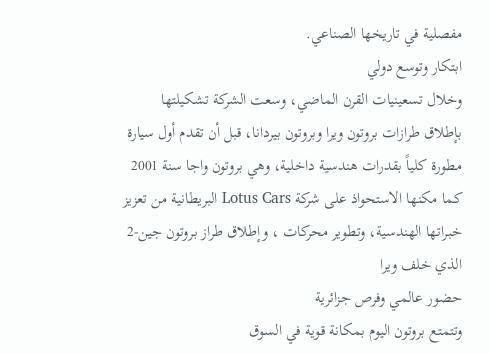مفصلية في تاريخها الصناعي.
ابتكار وتوسع دولي
وخلال تسعينيات القرن الماضي، وسعت الشركة تشكيلتها بإطلاق طرازات بروتون ويرا وبروتون بيردانا، قبل أن تقدم أول سيارة مطورة كلياً بقدرات هندسية داخلية، وهي بروتون واجا سنة 2001
كما مكنها الاستحواذ على شركة Lotus Cars البريطانية من تعزيز خبراتها الهندسية، وتطوير محركات ، وإطلاق طراز بروتون جين-2 الذي خلف ويرا
حضور عالمي وفرص جزائرية
وتتمتع بروتون اليوم بمكانة قوية في السوق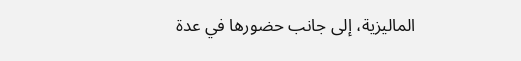الماليزية، إلى جانب حضورها في عدة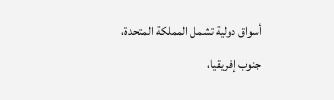أسواق دولية تشمل المملكة المتحدة، جنوب إفريقيا،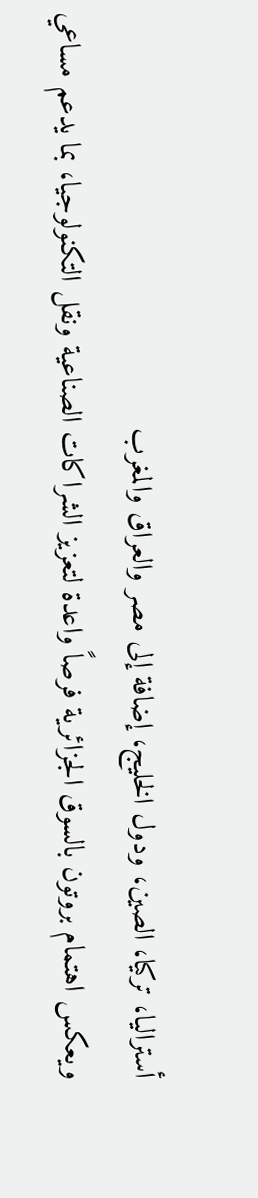أستراليا، تركيا، الصين، ودول الخليج، إضافة إلى مصر والعراق والمغرب
ويعكس اهتمام بروتون بالسوق الجزائرية فرصاً واعدة لتعزيز الشراكات الصناعية ونقل التكنولوجيا، بما يدعم مساعي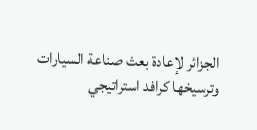الجزائر لإعادة بعث صناعة السيارات وترسيخها كرافد استراتيجي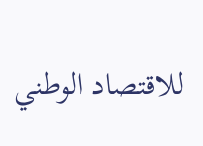للاقتصاد الوطني